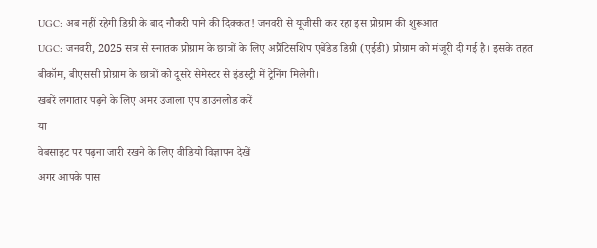UGC: अब नहीं रहेगी डिग्री के बाद नौकरी पाने की दिक्कत! जनवरी से यूजीसी कर रहा इस प्रोग्राम की शुरूआत
UGC: जनवरी, 2025 सत्र से स्नातक प्रोग्राम के छात्रों के लिए अप्रैंटिसशिप एबेंडेड डिग्री (एईडी) प्रोग्राम को मंजूरी दी गई है। इसके तहत बीकॉम, बीएससी प्रोग्राम के छात्रों को दूसरे सेमेस्टर से इंडस्ट्री में ट्रेनिंग मिलेगी।
खबरें लगातार पढ़ने के लिए अमर उजाला एप डाउनलोड करें
या
वेबसाइट पर पढ़ना जारी रखने के लिए वीडियो विज्ञापन देखें
अगर आपके पास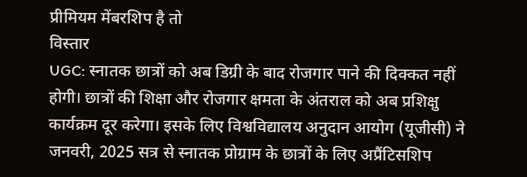प्रीमियम मेंबरशिप है तो
विस्तार
UGC: स्नातक छात्रों को अब डिग्री के बाद रोजगार पाने की दिक्कत नहीं होगी। छात्रों की शिक्षा और रोजगार क्षमता के अंतराल को अब प्रशिक्षु कार्यक्रम दूर करेगा। इसके लिए विश्वविद्यालय अनुदान आयोग (यूजीसी) ने जनवरी, 2025 सत्र से स्नातक प्रोग्राम के छात्रों के लिए अप्रैंटिसशिप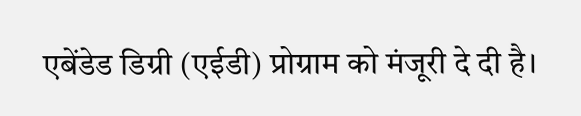एबेंडेड डिग्री (एईडी) प्रोग्राम को मंजूरी दे दी है।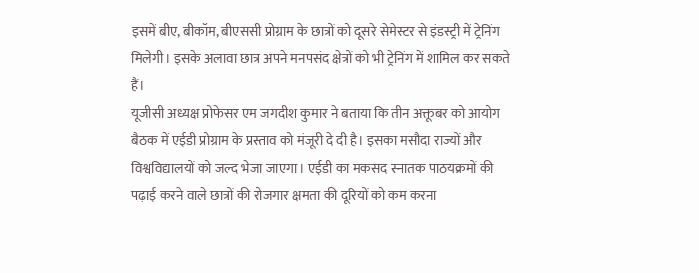इसमें बीए, बीकॉम, बीएससी प्रोग्राम के छात्रों को दूसरे सेमेस्टर से इंडस्ट्री में ट्रेनिंग मिलेगी। इसके अलावा छात्र अपने मनपसंद क्षेत्रों को भी ट्रेनिंग में शामिल कर सकते हैं।
यूजीसी अध्यक्ष प्रोफेसर एम जगदीश कुमार ने बताया कि तीन अक्तूबर को आयोग बैठक में एईडी प्रोग्राम के प्रस्ताव को मंजूरी दे दी है। इसका मसौदा राज्यों और विश्वविद्यालयों को जल्द भेजा जाएगा। एईडी का मकसद स्नातक पाठयक्रमों की पढ़ाई करने वाले छात्रों की रोजगार क्षमता की दूरियों को कम करना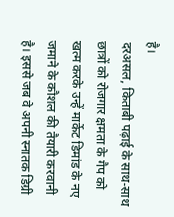है।
दरअसल, किताबी पढ़ाई के साथ-साथ छात्रों को रोजगार क्षमता के गैप को खत्म करके उन्हें मार्केट डिमांड के नए जमाने के कौशल की तैयारी करवानी है। इससे जब वे अपनी स्नातक डिग्री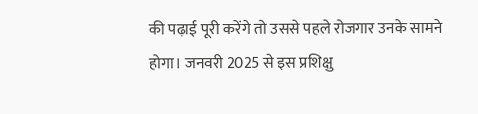की पढ़ाई पूरी करेंगे तो उससे पहले रोजगार उनके सामने होगा। जनवरी 2025 से इस प्रशिक्षु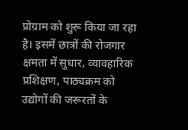प्रोग्राम को शुरू किया जा रहा है। इसमें छात्रों की रोजगार क्षमता में सुधार, व्यावहारिक प्रशिक्षण, पाठ्यक्रम को उद्योगों की जरूरतों के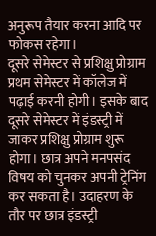अनुरूप तैयार करना आदि पर फोकस रहेगा।
दूसरे सेमेस्टर से प्रशिक्षु प्रोग्राम
प्रथम सेमेस्टर में कॉलेज में पढ़ाई करनी होगी। इसके बाद दूसरे सेमेस्टर में इंडस्ट्री में जाकर प्रशिक्षु प्रोग्राम शुरू होगा। छात्र अपने मनपसंद विषय को चुनकर अपनी ट्रेनिंग कर सकता है। उदाहरण के तौर पर छात्र इंडस्ट्री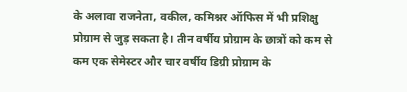के अलावा राजनेता, वकील, कमिश्नर ऑफिस में भी प्रशिक्षु प्रोग्राम से जुड़ सकता है। तीन वर्षीय प्रोग्राम के छात्रों को कम से कम एक सेमेस्टर और चार वर्षीय डिग्री प्रोग्राम के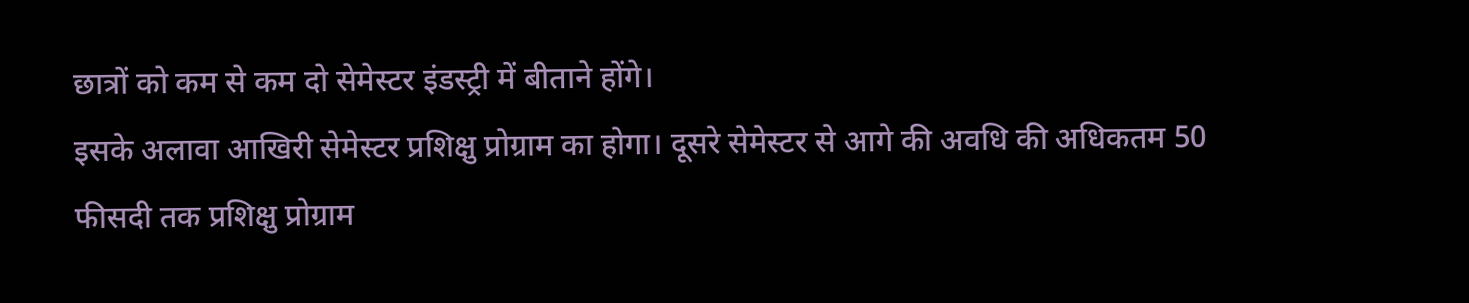छात्रों को कम से कम दो सेमेस्टर इंडस्ट्री में बीताने होंगे।
इसके अलावा आखिरी सेमेस्टर प्रशिक्षु प्रोग्राम का होगा। दूसरे सेमेस्टर से आगे की अवधि की अधिकतम 50 फीसदी तक प्रशिक्षु प्रोग्राम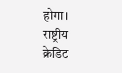होगा। राष्ट्रीय क्रेडिट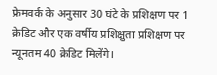फ्रेमवर्क के अनुसार 30 घंटे के प्रशिक्षण पर 1 क्रेडिट और एक वर्षीय प्रशिक्षुता प्रशिक्षण पर न्यूनतम 40 क्रेडिट मिलेंगे।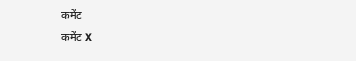कमेंट
कमेंट X